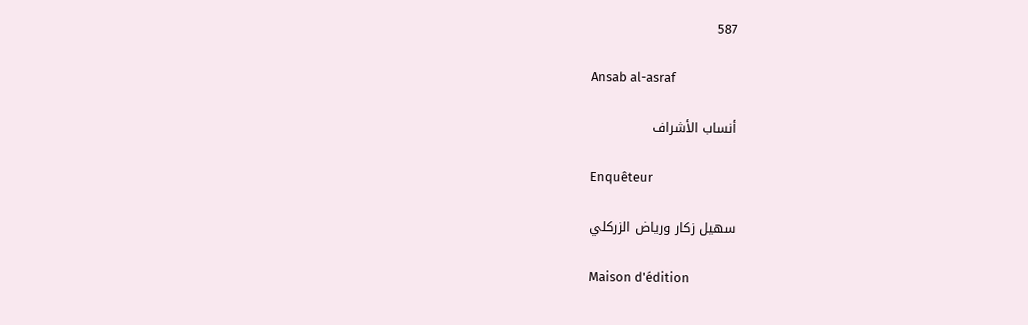587

Ansab al-asraf

أنساب الأشراف

Enquêteur

سهيل زكار ورياض الزركلي

Maison d'édition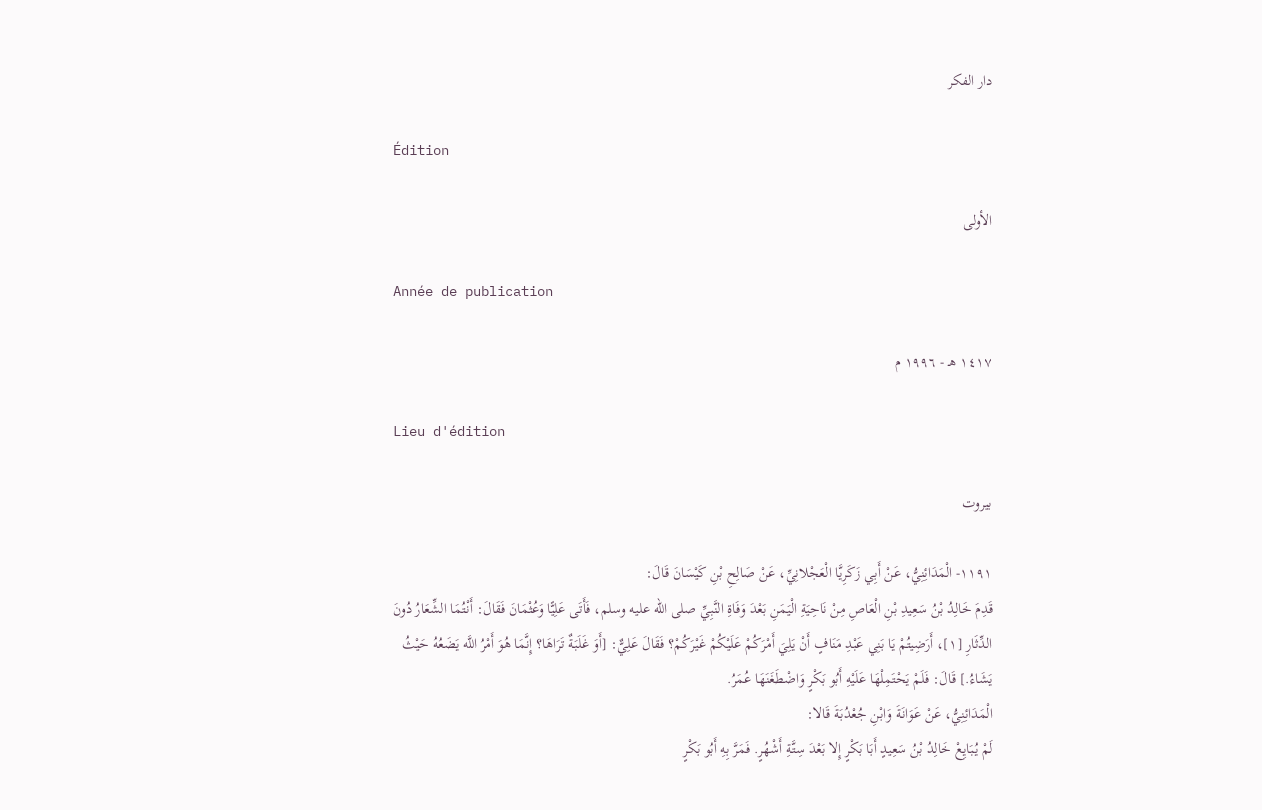دار الفكر

Édition

الأولى

Année de publication

١٤١٧ هـ - ١٩٩٦ م

Lieu d'édition

بيروت

١١٩١- الْمَدَائِنِيُّ، عَنْ أَبِي زَكَرِيَّا الْعَجْلانِيِّ، عَنْ صَالِحِ بْنِ كَيْسَانَ قَالَ:
قَدِمَ خَالِدُ بْنُ سَعِيدِ بْنِ الْعَاصِ مِنْ نَاحِيَةِ الْيَمَنِ بَعْدَ وَفَاةِ النَّبِيِّ صلى الله عليه وسلم، فَأَتَى عَلِيًّا وَعُثْمَانَ فَقَالَ: أَنْتُمَا الشِّعَارُ دُونَ الدِّثَارِ [١]، أَرَضِيتُمْ يَا بَنِي عَبْدِ مَنَافٍ أَنْ يَلِيَ أَمْرَكُمْ عَلَيْكُمْ غَيْرَكُمْ؟ فَقَالَ عَلِيٌّ: [أَوَ غَلَبَةٌ تَرَاهَا؟ إِنَّمَا هُوَ أَمْرُ اللَّه يَضَعُهُ حَيْثُ يَشَاءُ.] قَالَ: فَلَمْ يَحْتَمِلْهَا عَلَيْهِ أَبُو بَكْرٍ وَاضْطَغَنَهَا عُمَرُ.
الْمَدَائِنِيُّ، عَنْ عَوَانَةَ وَابْنِ جُعْدُبَةَ قَالا:
لَمْ يُبَايِعْ خَالِدُ بْنُ سَعِيدٍ أَبَا بَكْرٍ إِلا بَعْدَ سِتَّةِ أَشْهُرٍ. فَمَرَّ بِهِ أَبُو بَكْرٍ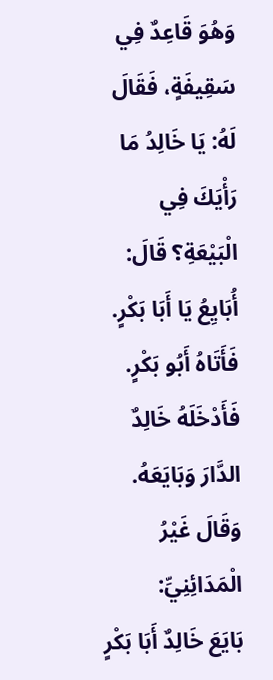وَهُوَ قَاعِدٌ فِي سَقِيفَةٍ، فَقَالَ لَهُ: يَا خَالِدُ مَا رَأْيَكَ فِي الْبَيْعَةِ؟ قَالَ: أُبَايِعُ يَا أَبَا بَكْرٍ. فَأَتَاهُ أَبُو بَكْرٍ. فَأَدْخَلَهُ خَالِدٌ الدَّارَ وَبَايَعَهُ. وَقَالَ غَيْرُ الْمَدَائِنِيِّ:
بَايَعَ خَالِدٌ أَبَا بَكْرٍ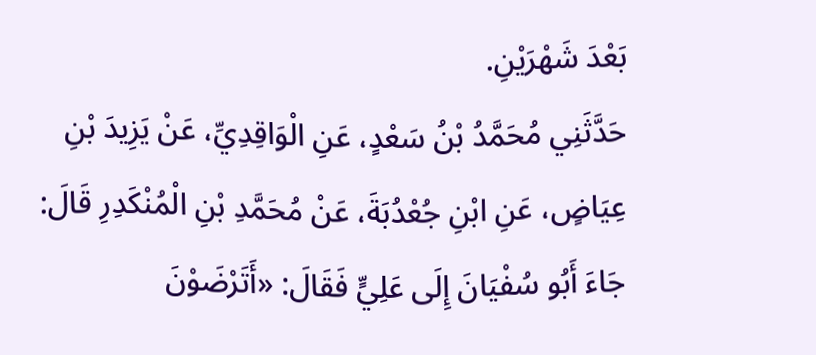بَعْدَ شَهْرَيْنِ.
حَدَّثَنِي مُحَمَّدُ بْنُ سَعْدٍ، عَنِ الْوَاقِدِيِّ، عَنْ يَزِيدَ بْنِ عِيَاضٍ، عَنِ ابْنِ جُعْدُبَةَ، عَنْ مُحَمَّدِ بْنِ الْمُنْكَدِرِ قَالَ: جَاءَ أَبُو سُفْيَانَ إِلَى عَلِيٍّ فَقَالَ: «أَتَرْضَوْنَ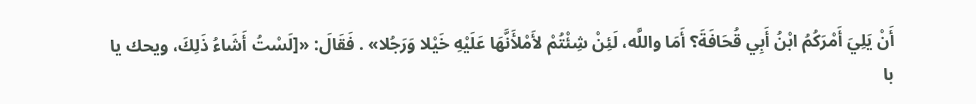أَنْ يَلِيَ أَمْرَكُمُ ابْنُ أَبِي قُحَافَةَ؟ أَمَا واللَّه، لَئِنْ شِئْتُمْ لأَمْلأَنَّهَا عَلَيْهِ خَيْلا وَرَجُلا» . فَقَالَ: «[لَسْتُ أَشَاءُ ذَلِكَ، ويحك يا با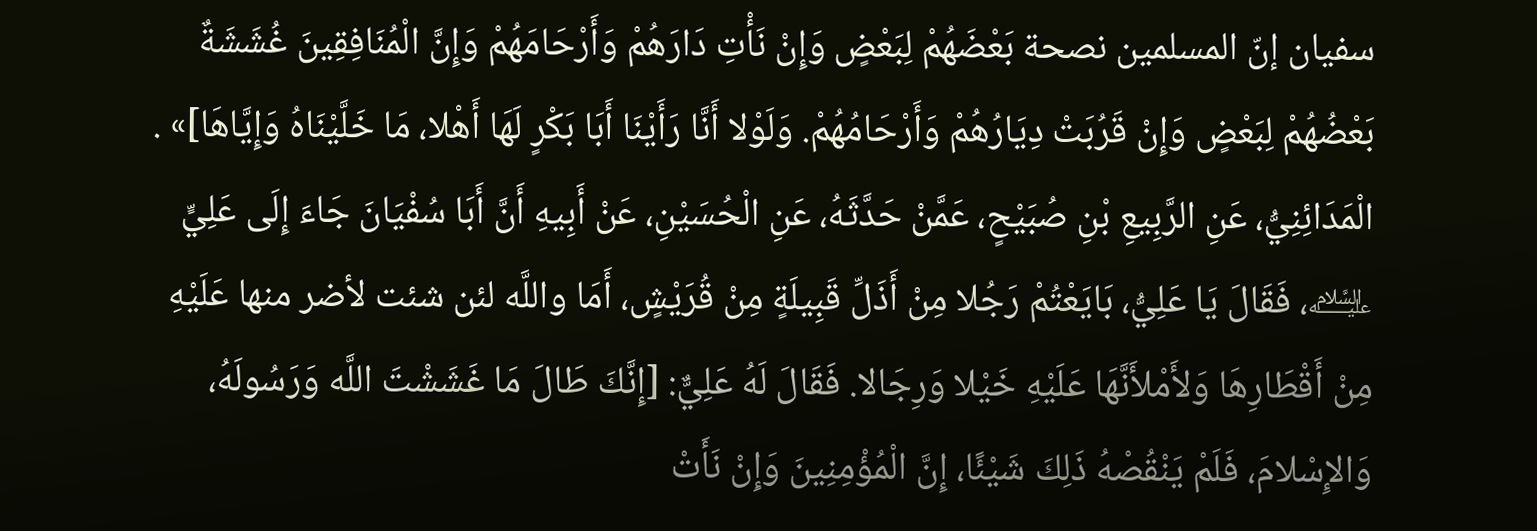سفيان إنّ المسلمين نصحة بَعْضَهُمْ لِبَعْضٍ وَإِنْ نَأْتِ دَارَهُمْ وَأَرْحَامَهُمْ وَإِنَّ الْمُنَافِقِينَ غُشَشَةٌ بَعْضُهُمْ لِبَعْضٍ وَإِنْ قَرُبَتْ دِيَارُهُمْ وَأَرْحَامُهُمْ. وَلَوْلا أَنَّا رَأَيْنَا أَبَا بَكْرٍ لَهَا أَهْلا، مَا خَلَّيْنَاهُ وَإِيَّاهَا]» .
الْمَدَائِنِيُّ، عَنِ الرَّبِيعِ بْنِ صُبَيْحٍ، عَمَّنْ حَدَّثَهُ، عَنِ الْحُسَيْنِ، عَنْ أَبِيهِ أَنَّ أَبَا سُفْيَانَ جَاءَ إِلَى عَلِيٍّ ﵇، فَقَالَ يَا عَلِيُّ، بَايَعْتُمْ رَجُلا مِنْ أَذَلِّ قَبِيلَةٍ مِنْ قُرَيْشٍ، أَمَا واللَّه لئن شئت لأضر منها عَلَيْهِ مِنْ أَقْطَارِهَا وَلأَمْلأَنَّهَا عَلَيْهِ خَيْلا وَرِجَالا. فَقَالَ لَهُ عَلِيٌّ: [إِنَّكَ طَالَ مَا غَشَشْتَ اللَّه وَرَسُولَهُ، وَالإِسْلامَ، فَلَمْ يَنْقُصْهُ ذَلِكَ شَيْئًا، إِنَّ الْمُؤْمِنِينَ وَإِنْ نَأَتْ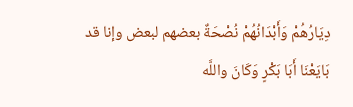دِيَارُهُمْ وَأَبْدَانُهُمْ نُصْحَةٌ بعضهم لبعض وإنا قد بَايَعْنَا أَبَا بَكْرٍ وَكَانَ واللَّه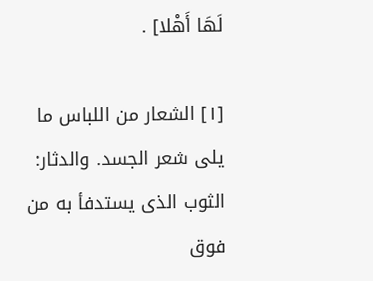لَهَا أَهْلا] .

[١] الشعار من اللباس ما يلى شعر الجسد. والدثار: الثوب الذى يستدفأ به من فوق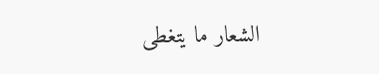الشعار ما يتغطى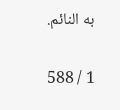به النائم.

1 / 588